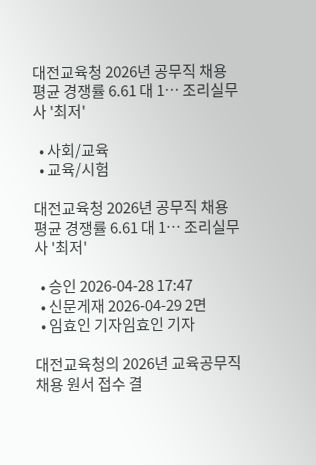대전교육청 2026년 공무직 채용 평균 경쟁률 6.61 대 1… 조리실무사 '최저'

  • 사회/교육
  • 교육/시험

대전교육청 2026년 공무직 채용 평균 경쟁률 6.61 대 1… 조리실무사 '최저'

  • 승인 2026-04-28 17:47
  • 신문게재 2026-04-29 2면
  • 임효인 기자임효인 기자

대전교육청의 2026년 교육공무직 채용 원서 접수 결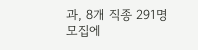과, 8개 직종 291명 모집에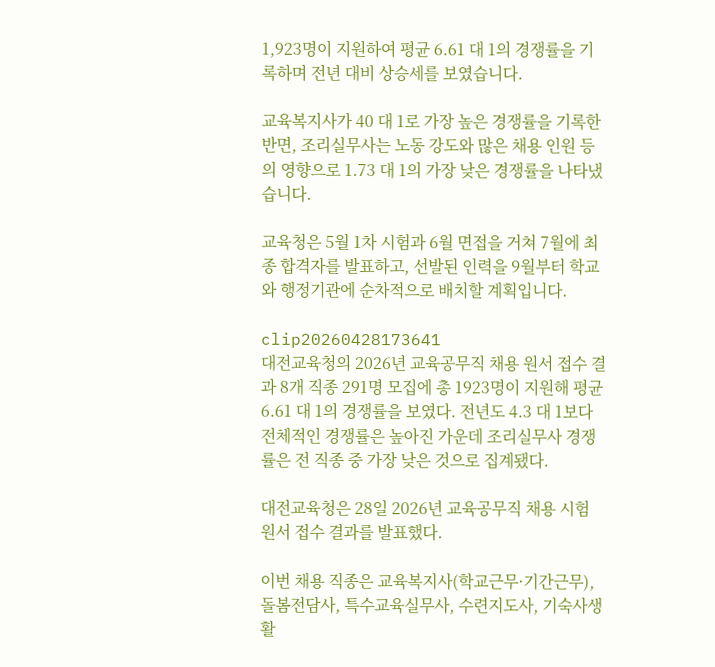1,923명이 지원하여 평균 6.61 대 1의 경쟁률을 기록하며 전년 대비 상승세를 보였습니다.

교육복지사가 40 대 1로 가장 높은 경쟁률을 기록한 반면, 조리실무사는 노동 강도와 많은 채용 인원 등의 영향으로 1.73 대 1의 가장 낮은 경쟁률을 나타냈습니다.

교육청은 5월 1차 시험과 6월 면접을 거쳐 7월에 최종 합격자를 발표하고, 선발된 인력을 9월부터 학교와 행정기관에 순차적으로 배치할 계획입니다.

clip20260428173641
대전교육청의 2026년 교육공무직 채용 원서 접수 결과 8개 직종 291명 모집에 총 1923명이 지원해 평균 6.61 대 1의 경쟁률을 보였다. 전년도 4.3 대 1보다 전체적인 경쟁률은 높아진 가운데 조리실무사 경쟁률은 전 직종 중 가장 낮은 것으로 집계됐다.

대전교육청은 28일 2026년 교육공무직 채용 시험 원서 접수 결과를 발표했다.

이번 채용 직종은 교육복지사(학교근무·기간근무), 돌봄전담사, 특수교육실무사, 수련지도사, 기숙사생활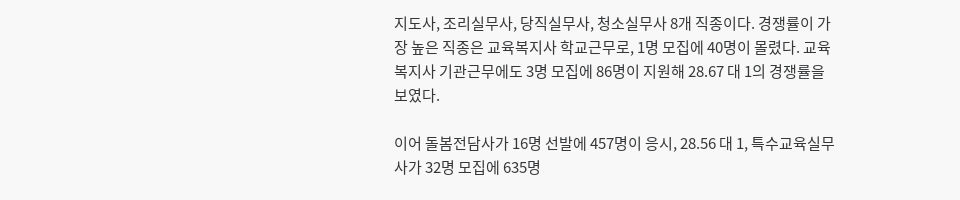지도사, 조리실무사, 당직실무사, 청소실무사 8개 직종이다. 경쟁률이 가장 높은 직종은 교육복지사 학교근무로, 1명 모집에 40명이 몰렸다. 교육복지사 기관근무에도 3명 모집에 86명이 지원해 28.67 대 1의 경쟁률을 보였다.

이어 돌봄전담사가 16명 선발에 457명이 응시, 28.56 대 1, 특수교육실무사가 32명 모집에 635명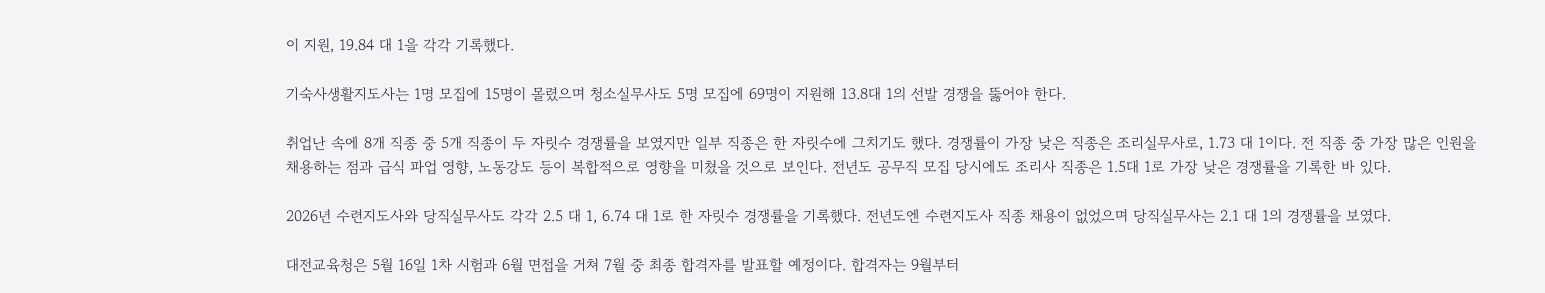이 지원, 19.84 대 1을 각각 기록했다.

기숙사생활지도사는 1명 모집에 15명이 몰렸으며 청소실무사도 5명 모집에 69명이 지원해 13.8대 1의 선발 경쟁을 뚫어야 한다.

취업난 속에 8개 직종 중 5개 직종이 두 자릿수 경쟁률을 보였지만 일부 직종은 한 자릿수에 그치기도 했다. 경쟁률이 가장 낮은 직종은 조리실무사로, 1.73 대 1이다. 전 직종 중 가장 많은 인원을 채용하는 점과 급식 파업 영향, 노동강도 등이 복합적으로 영향을 미쳤을 것으로 보인다. 전년도 공무직 모집 당시에도 조리사 직종은 1.5대 1로 가장 낮은 경쟁률을 기록한 바 있다.

2026년 수련지도사와 당직실무사도 각각 2.5 대 1, 6.74 대 1로 한 자릿수 경쟁률을 기록했다. 전년도엔 수련지도사 직종 채용이 없었으며 당직실무사는 2.1 대 1의 경쟁률을 보였다.

대전교육청은 5월 16일 1차 시험과 6월 면접을 거쳐 7월 중 최종 합격자를 발표할 예정이다. 합격자는 9월부터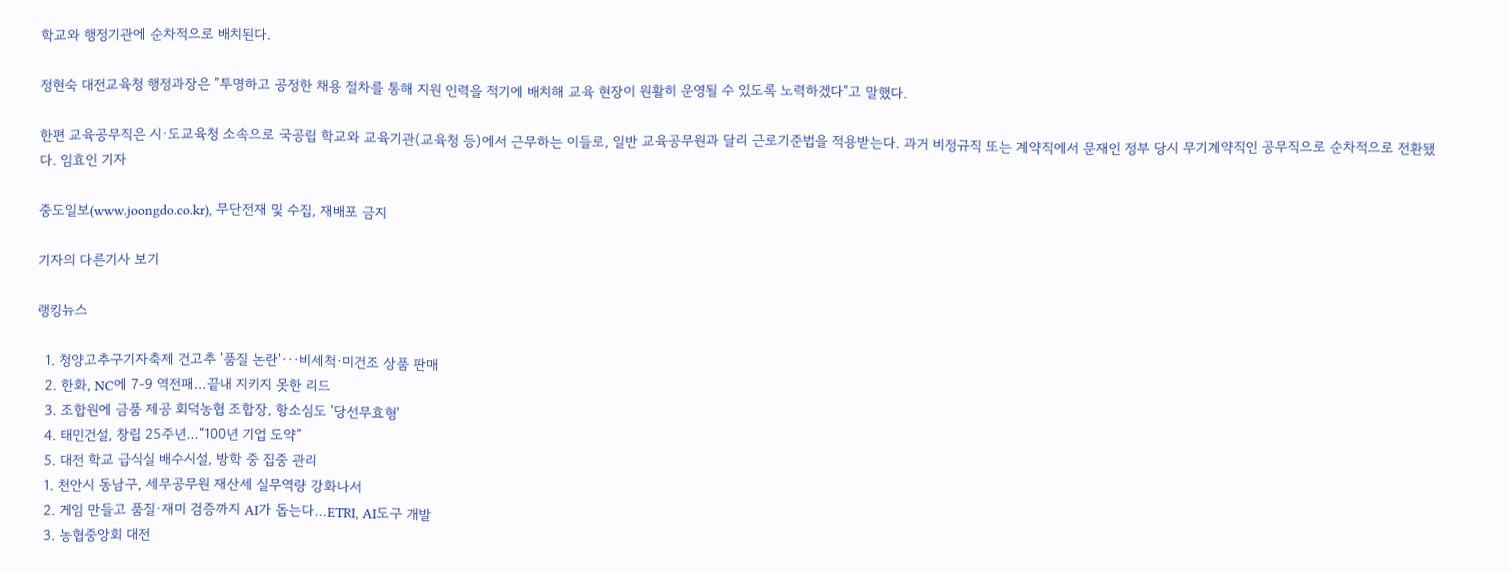학교와 행정기관에 순차적으로 배치된다.

정현숙 대전교육청 행정과장은 "투명하고 공정한 채용 절차를 통해 지원 인력을 적기에 배치해 교육 현장이 원활히 운영될 수 있도록 노력하겠다"고 말했다.

한편 교육공무직은 시·도교육청 소속으로 국공립 학교와 교육기관(교육청 등)에서 근무하는 이들로, 일반 교육공무원과 달리 근로기준법을 적용받는다. 과거 비정규직 또는 계약직에서 문재인 정부 당시 무기계약직인 공무직으로 순차적으로 전환됐다. 임효인 기자

중도일보(www.joongdo.co.kr), 무단전재 및 수집, 재배포 금지

기자의 다른기사 보기

랭킹뉴스

  1. 청양고추구기자축제 건고추 '품질 논란'···비세척·미건조 상품 판매
  2. 한화, NC에 7-9 역전패…끝내 지키지 못한 리드
  3. 조합원에 금품 제공 회덕농협 조합장, 항소심도 '당선무효형'
  4. 태민건설, 창립 25주년…“100년 기업 도약”
  5. 대전 학교 급식실 배수시설, 방학 중 집중 관리
  1. 천안시 동남구, 세무공무원 재산세 실무역량 강화나서
  2. 게임 만들고 품질·재미 검증까지 AI가 돕는다…ETRI, AI도구 개발
  3. 농협중앙회 대전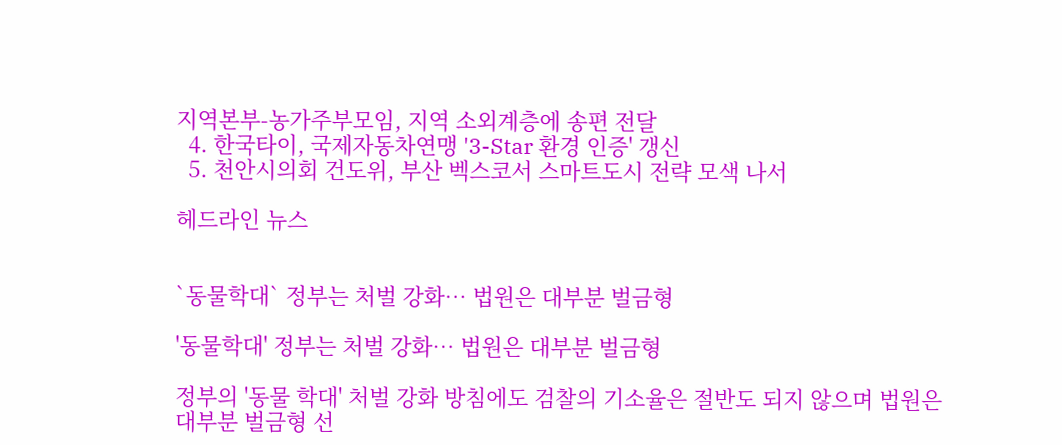지역본부-농가주부모임, 지역 소외계층에 송편 전달
  4. 한국타이, 국제자동차연맹 '3-Star 환경 인증' 갱신
  5. 천안시의회 건도위, 부산 벡스코서 스마트도시 전략 모색 나서

헤드라인 뉴스


`동물학대` 정부는 처벌 강화… 법원은 대부분 벌금형

'동물학대' 정부는 처벌 강화… 법원은 대부분 벌금형

정부의 '동물 학대' 처벌 강화 방침에도 검찰의 기소율은 절반도 되지 않으며 법원은 대부분 벌금형 선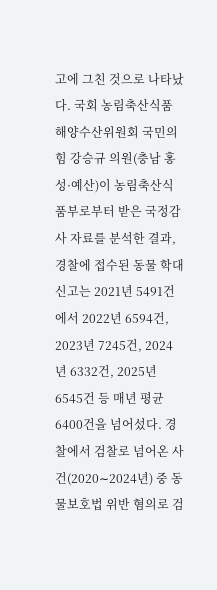고에 그친 것으로 나타났다. 국회 농림축산식품해양수산위원회 국민의힘 강승규 의원(충남 홍성·예산)이 농림축산식품부로부터 받은 국정감사 자료를 분석한 결과, 경찰에 접수된 동물 학대 신고는 2021년 5491건에서 2022년 6594건, 2023년 7245건, 2024년 6332건, 2025년 6545건 등 매년 평균 6400건을 넘어섰다. 경찰에서 검찰로 넘어온 사건(2020∼2024년) 중 동물보호법 위반 혐의로 검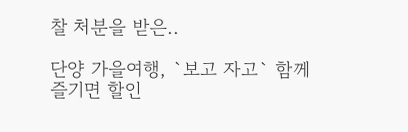찰 처분을 받은..

단양 가을여행, `보고 자고` 함께 즐기면 할인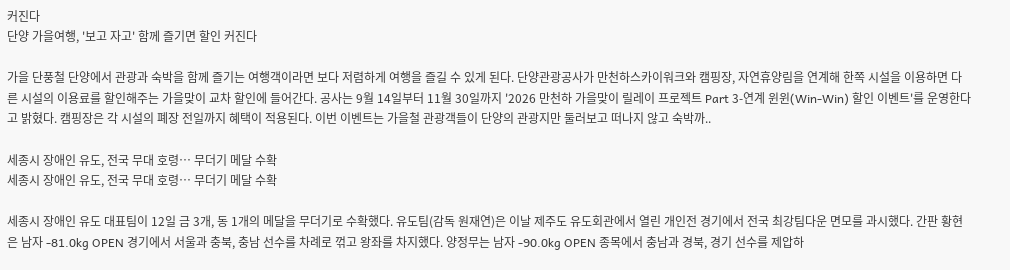커진다
단양 가을여행, '보고 자고' 함께 즐기면 할인 커진다

가을 단풍철 단양에서 관광과 숙박을 함께 즐기는 여행객이라면 보다 저렴하게 여행을 즐길 수 있게 된다. 단양관광공사가 만천하스카이워크와 캠핑장, 자연휴양림을 연계해 한쪽 시설을 이용하면 다른 시설의 이용료를 할인해주는 가을맞이 교차 할인에 들어간다. 공사는 9월 14일부터 11월 30일까지 '2026 만천하 가을맞이 릴레이 프로젝트 Part 3-연계 윈윈(Win-Win) 할인 이벤트'를 운영한다고 밝혔다. 캠핑장은 각 시설의 폐장 전일까지 혜택이 적용된다. 이번 이벤트는 가을철 관광객들이 단양의 관광지만 둘러보고 떠나지 않고 숙박까..

세종시 장애인 유도, 전국 무대 호령… 무더기 메달 수확
세종시 장애인 유도, 전국 무대 호령… 무더기 메달 수확

세종시 장애인 유도 대표팀이 12일 금 3개, 동 1개의 메달을 무더기로 수확했다. 유도팀(감독 원재연)은 이날 제주도 유도회관에서 열린 개인전 경기에서 전국 최강팀다운 면모를 과시했다. 간판 황현은 남자 -81.0kg OPEN 경기에서 서울과 충북, 충남 선수를 차례로 꺾고 왕좌를 차지했다. 양정무는 남자 -90.0kg OPEN 종목에서 충남과 경북, 경기 선수를 제압하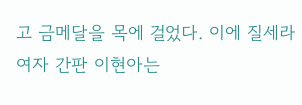고 금메달을 목에 걸었다. 이에 질세라 여자 간판 이현아는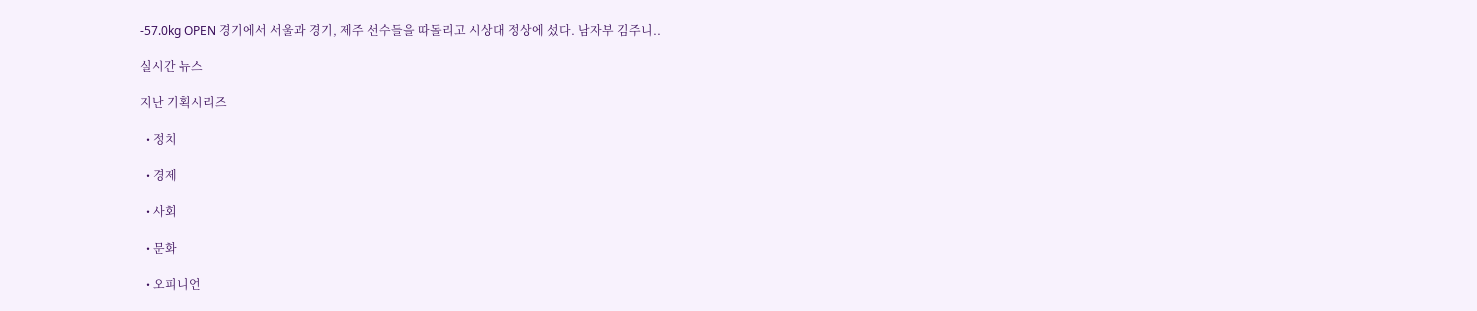-57.0kg OPEN 경기에서 서울과 경기, 제주 선수들을 따돌리고 시상대 정상에 섰다. 남자부 김주니..

실시간 뉴스

지난 기획시리즈

  • 정치

  • 경제

  • 사회

  • 문화

  • 오피니언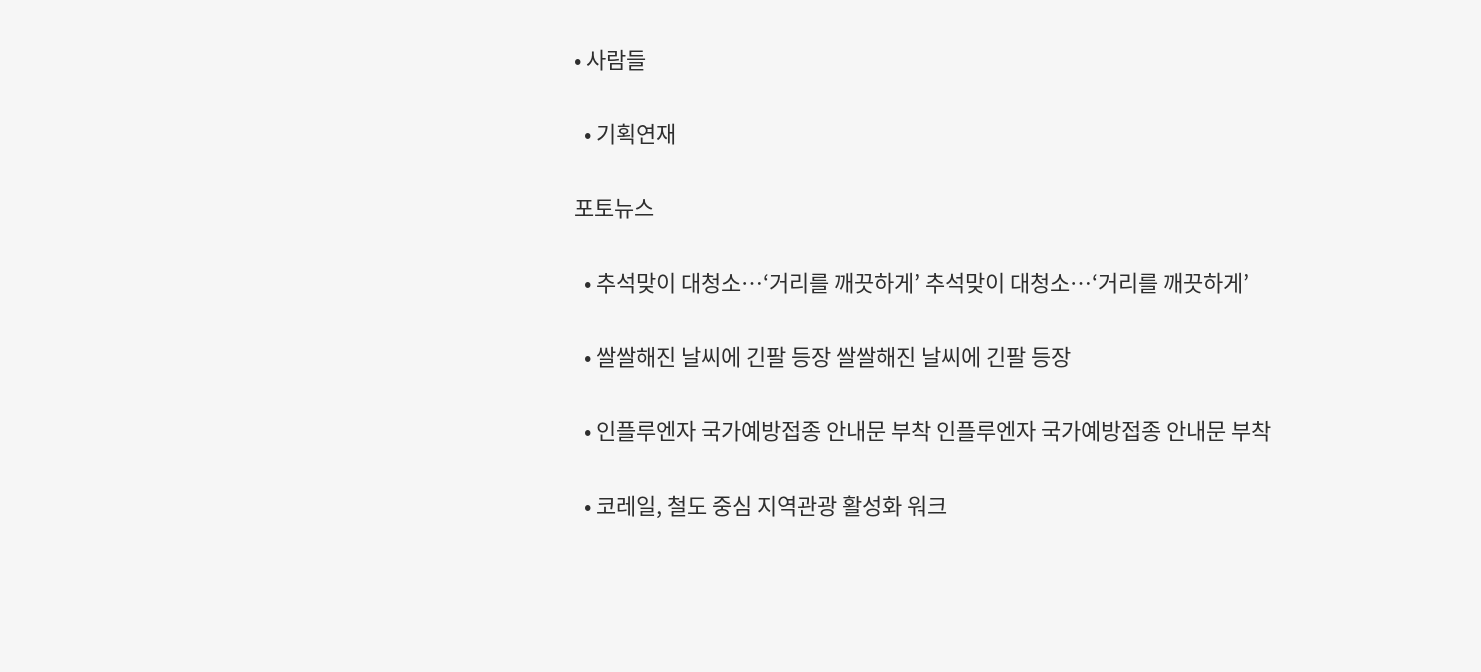• 사람들

  • 기획연재

포토뉴스

  • 추석맞이 대청소…‘거리를 깨끗하게’ 추석맞이 대청소…‘거리를 깨끗하게’

  • 쌀쌀해진 날씨에 긴팔 등장 쌀쌀해진 날씨에 긴팔 등장

  • 인플루엔자 국가예방접종 안내문 부착 인플루엔자 국가예방접종 안내문 부착

  • 코레일, 철도 중심 지역관광 활성화 워크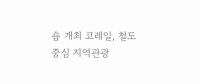숍 개최 코레일, 철도 중심 지역관광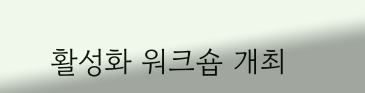활성화 워크숍 개최